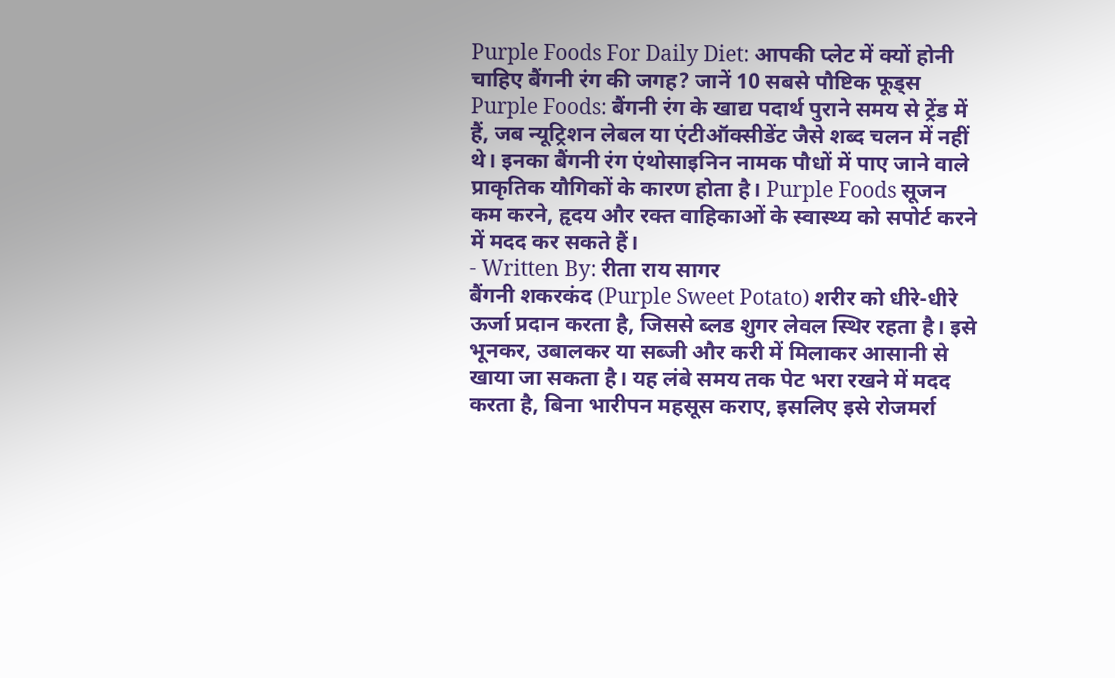Purple Foods For Daily Diet: आपकी प्लेट में क्यों होनी चाहिए बैंगनी रंग की जगह? जानें 10 सबसे पौष्टिक फूड्स
Purple Foods: बैंगनी रंग के खाद्य पदार्थ पुराने समय से ट्रेंड में हैं, जब न्यूट्रिशन लेबल या एंटीऑक्सीडेंट जैसे शब्द चलन में नहीं थे। इनका बैंगनी रंग एंथोसाइनिन नामक पौधों में पाए जाने वाले प्राकृतिक यौगिकों के कारण होता है। Purple Foods सूजन कम करने, हृदय और रक्त वाहिकाओं के स्वास्थ्य को सपोर्ट करने में मदद कर सकते हैं।
- Written By: रीता राय सागर
बैंगनी शकरकंद (Purple Sweet Potato) शरीर को धीरे-धीरे ऊर्जा प्रदान करता है, जिससे ब्लड शुगर लेवल स्थिर रहता है। इसे भूनकर, उबालकर या सब्जी और करी में मिलाकर आसानी से खाया जा सकता है। यह लंबे समय तक पेट भरा रखने में मदद करता है, बिना भारीपन महसूस कराए, इसलिए इसे रोजमर्रा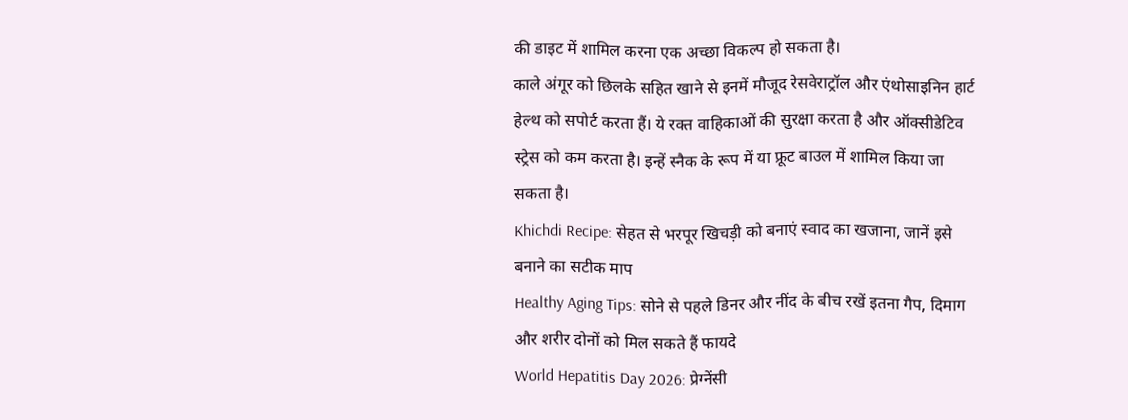की डाइट में शामिल करना एक अच्छा विकल्प हो सकता है।
काले अंगूर को छिलके सहित खाने से इनमें मौजूद रेसवेराट्रॉल और एंथोसाइनिन हार्ट हेल्थ को सपोर्ट करता हैं। ये रक्त वाहिकाओं की सुरक्षा करता है और ऑक्सीडेटिव स्ट्रेस को कम करता है। इन्हें स्नैक के रूप में या फ्रूट बाउल में शामिल किया जा सकता है।
Khichdi Recipe: सेहत से भरपूर खिचड़ी को बनाएं स्वाद का खजाना, जानें इसे बनाने का सटीक माप
Healthy Aging Tips: सोने से पहले डिनर और नींद के बीच रखें इतना गैप, दिमाग और शरीर दोनों को मिल सकते हैं फायदे
World Hepatitis Day 2026: प्रेग्नेंसी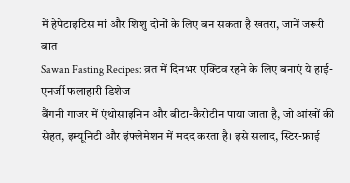में हेपेटाइटिस मां और शिशु दोनों के लिए बन सकता है खतरा, जानें जरूरी बात
Sawan Fasting Recipes: व्रत में दिनभर एक्टिव रहने के लिए बनाएं ये हाई-एनर्जी फलाहारी डिशेज
बैंगनी गाजर में एंथोसाइनिन और बीटा-कैरोटीन पाया जाता है, जो आंखों की सेहत, इम्यूनिटी और इंफ्लेमेशन में मदद करता है। इसे सलाद, स्टिर-फ्राई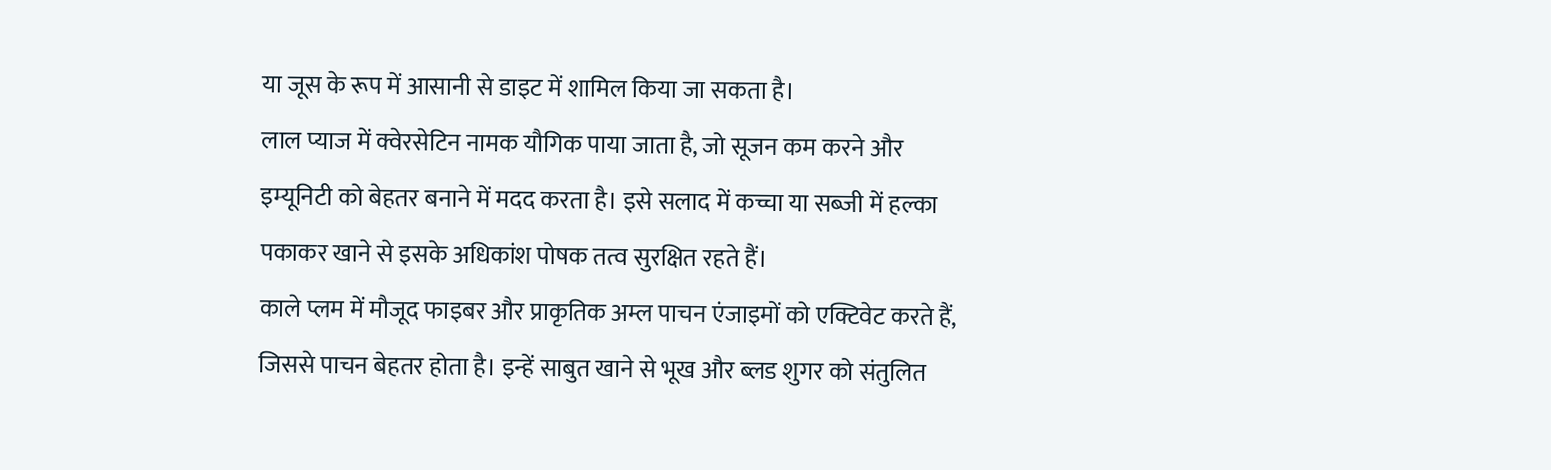या जूस के रूप में आसानी से डाइट में शामिल किया जा सकता है।
लाल प्याज में क्वेरसेटिन नामक यौगिक पाया जाता है, जो सूजन कम करने और इम्यूनिटी को बेहतर बनाने में मदद करता है। इसे सलाद में कच्चा या सब्जी में हल्का पकाकर खाने से इसके अधिकांश पोषक तत्व सुरक्षित रहते हैं।
काले प्लम में मौजूद फाइबर और प्राकृतिक अम्ल पाचन एंजाइमों को एक्टिवेट करते हैं, जिससे पाचन बेहतर होता है। इन्हें साबुत खाने से भूख और ब्लड शुगर को संतुलित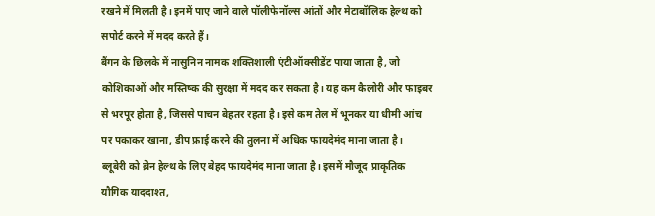रखने में मिलती है। इनमें पाए जाने वाले पॉलीफेनॉल्स आंतों और मेटाबॉलिक हेल्थ को सपोर्ट करने में मदद करते हैं।
बैंगन के छिलके में नासुनिन नामक शक्तिशाली एंटीऑक्सीडेंट पाया जाता है, जो कोशिकाओं और मस्तिष्क की सुरक्षा में मदद कर सकता है। यह कम कैलोरी और फाइबर से भरपूर होता है, जिससे पाचन बेहतर रहता है। इसे कम तेल में भूनकर या धीमी आंच पर पकाकर खाना, डीप फ्राई करने की तुलना में अधिक फायदेमंद माना जाता है।
ब्लूबेरी को ब्रेन हेल्थ के लिए बेहद फायदेमंद माना जाता है। इसमें मौजूद प्राकृतिक यौगिक याददाश्त,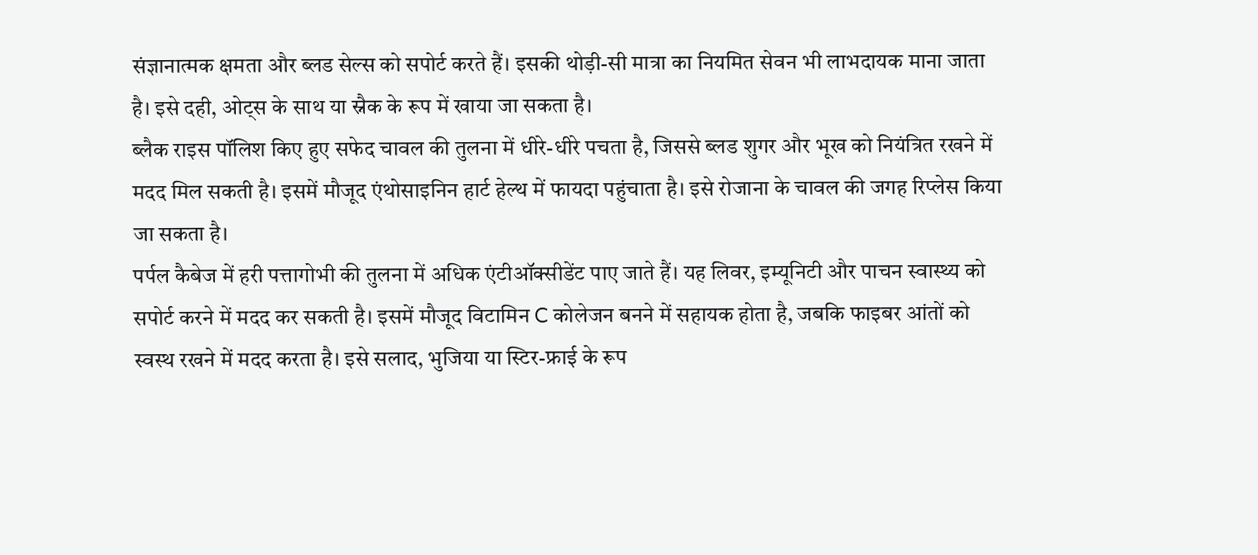संज्ञानात्मक क्षमता और ब्लड सेल्स को सपोर्ट करते हैं। इसकी थोड़ी-सी मात्रा का नियमित सेवन भी लाभदायक माना जाता है। इसे दही, ओट्स के साथ या स्नैक के रूप में खाया जा सकता है।
ब्लैक राइस पॉलिश किए हुए सफेद चावल की तुलना में धीरे-धीरे पचता है, जिससे ब्लड शुगर और भूख को नियंत्रित रखने में मदद मिल सकती है। इसमें मौजूद एंथोसाइनिन हार्ट हेल्थ में फायदा पहुंचाता है। इसे रोजाना के चावल की जगह रिप्लेस किया जा सकता है।
पर्पल कैबेज में हरी पत्तागोभी की तुलना में अधिक एंटीऑक्सीडेंट पाए जाते हैं। यह लिवर, इम्यूनिटी और पाचन स्वास्थ्य को सपोर्ट करने में मदद कर सकती है। इसमें मौजूद विटामिन C कोलेजन बनने में सहायक होता है, जबकि फाइबर आंतों को स्वस्थ रखने में मदद करता है। इसे सलाद, भुजिया या स्टिर-फ्राई के रूप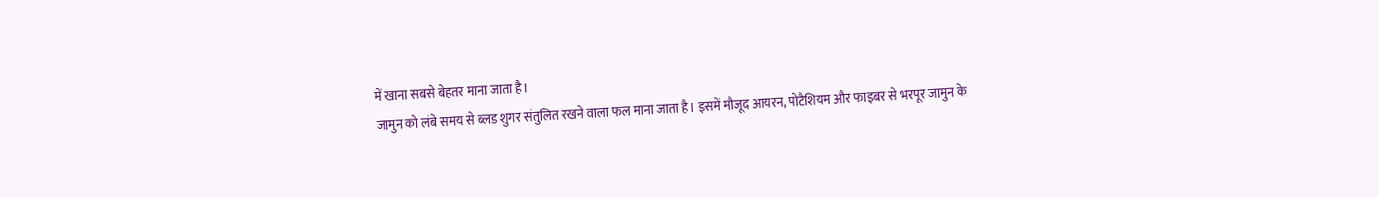में खाना सबसे बेहतर माना जाता है।
जामुन को लंबे समय से ब्लड शुगर संतुलित रखने वाला फल माना जाता है। इसमें मौजूद आयरन, पोटैशियम और फाइबर से भरपूर जामुन के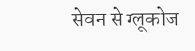सेवन से ग्लूकोज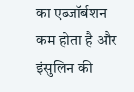का एब्जॉर्बशन कम होता है और इंसुलिन की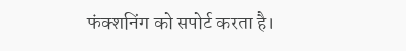फंक्शनिंग को सपोर्ट करता है।